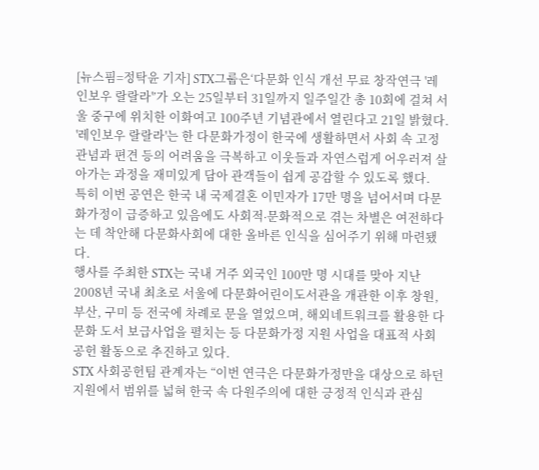[뉴스핌=정탁윤 기자] STX그룹은‘다문화 인식 개선 무료 창작연극 '레인보우 랄랄라'’가 오는 25일부터 31일까지 일주일간 총 10회에 걸쳐 서울 중구에 위치한 이화여고 100주년 기념관에서 열린다고 21일 밝혔다.
'레인보우 랄랄라'는 한 다문화가정이 한국에 생활하면서 사회 속 고정관념과 편견 등의 어려움을 극복하고 이웃들과 자연스럽게 어우러져 살아가는 과정을 재미있게 담아 관객들이 쉽게 공감할 수 있도록 했다.
특히 이번 공연은 한국 내 국제결혼 이민자가 17만 명을 넘어서며 다문화가정이 급증하고 있음에도 사회적∙문화적으로 겪는 차별은 여전하다는 데 착안해 다문화사회에 대한 올바른 인식을 심어주기 위해 마련됐다.
행사를 주최한 STX는 국내 거주 외국인 100만 명 시대를 맞아 지난 2008년 국내 최초로 서울에 다문화어린이도서관을 개관한 이후 창원, 부산, 구미 등 전국에 차례로 문을 열었으며, 해외네트워크를 활용한 다문화 도서 보급사업을 펼치는 등 다문화가정 지원 사업을 대표적 사회공헌 활동으로 추진하고 있다.
STX 사회공헌팀 관계자는 “이번 연극은 다문화가정만을 대상으로 하던 지원에서 범위를 넓혀 한국 속 다원주의에 대한 긍정적 인식과 관심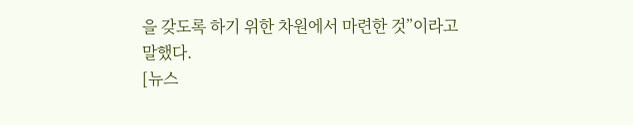을 갖도록 하기 위한 차원에서 마련한 것”이라고 말했다.
[뉴스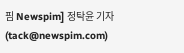핌 Newspim] 정탁윤 기자 (tack@newspim.com)